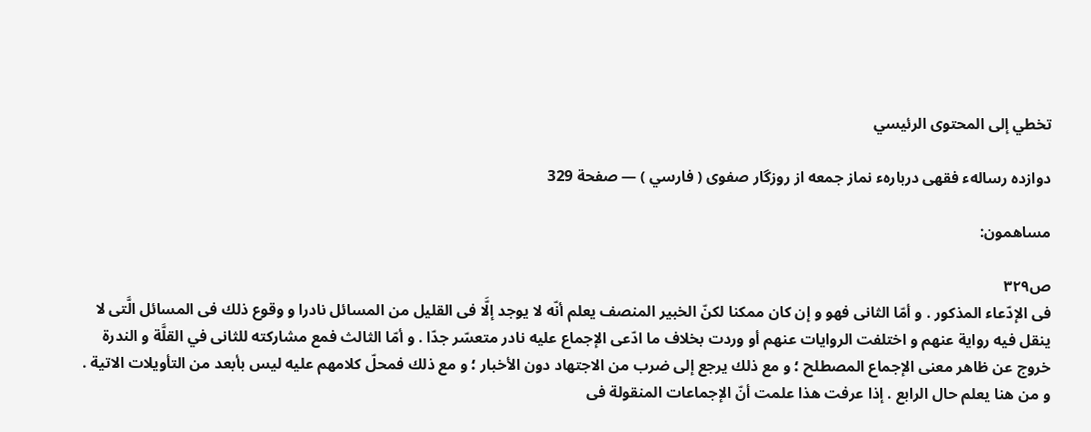تخطي إلى المحتوى الرئيسي

دوازده رسالهء فقهى دربارهء نماز جمعه از روزگار صفوى ( فارسي ) — صفحة 329

مساهمون:

ص٣٢٩
فى الإدّعاء المذكور . و أمّا الثانى فهو و إن كان ممكنا لكنّ الخبير المنصف يعلم أنّه لا يوجد إلَّا فى القليل من المسائل نادرا و وقوع ذلك فى المسائل الَّتى لا ينقل فيه رواية عنهم و اختلفت الروايات عنهم أو وردت بخلاف ما ادّعى الإجماع عليه نادر متعسّر جدّا . و أمّا الثالث فمع مشاركته للثانى في القلَّة و الندرة خروج عن ظاهر معنى الإجماع المصطلح ؛ و مع ذلك يرجع إلى ضرب من الاجتهاد دون الأخبار ؛ و مع ذلك فمحلّ كلامهم عليه ليس بأبعد من التأويلات الاتية . و من هنا يعلم حال الرابع . إذا عرفت هذا علمت أنّ الإجماعات المنقولة فى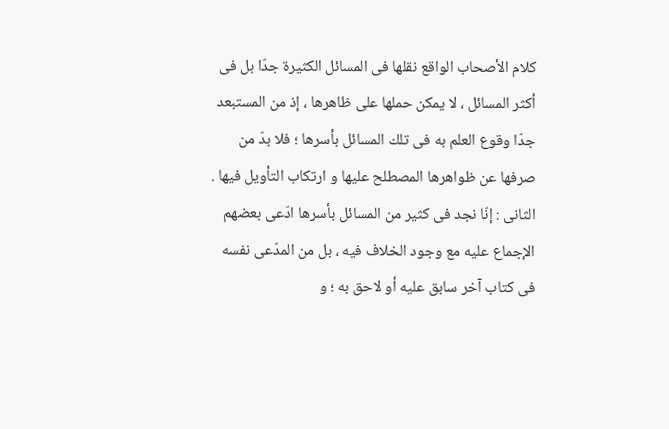كلام الأصحاب الواقع نقلها فى المسائل الكثيرة جدّا بل فى أكثر المسائل ، لا يمكن حملها على ظاهرها ، إذ من المستبعد جدّا وقوع العلم به فى تلك المسائل بأسرها ؛ فلا بدّ من صرفها عن ظواهرها المصطلح عليها و ارتكاب التأويل فيها . الثانى : إنّا نجد فى كثير من المسائل بأسرها ادّعى بعضهم الإجماع عليه مع وجود الخلاف فيه ، بل من المدّعى نفسه فى كتاب آخر سابق عليه أو لاحق به ؛ و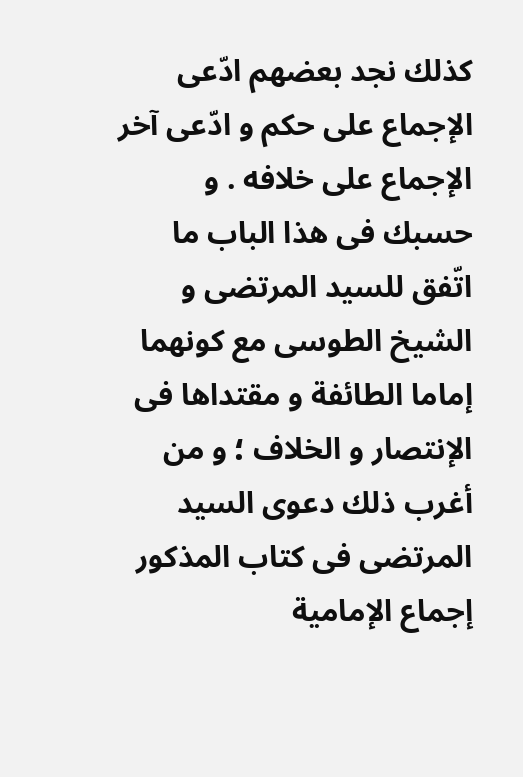كذلك نجد بعضهم ادّعى الإجماع على حكم و ادّعى آخر الإجماع على خلافه . و حسبك فى هذا الباب ما اتّفق للسيد المرتضى و الشيخ الطوسى مع كونهما إماما الطائفة و مقتداها فى الإنتصار و الخلاف ؛ و من أغرب ذلك دعوى السيد المرتضى فى كتاب المذكور إجماع الإمامية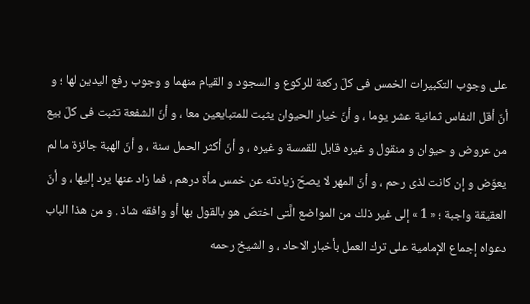على وجوب التكبيرات الخمس فى كلّ ركعة للركوع و السجود و القيام منهما و وجوب رفع اليدين لها ؛ و أنّ أقل النفاس ثمانية عشر يوما ، و أنّ خيار الحيوان يثبت للمتبايعين معا ، و أنّ الشفعة تثبت فى كلّ بيع من عروض و حيوان و منقول و غيره قابل للقمسة و غيره ، و أنّ أكثر الحمل سنة ، و أنّ الهبة جائزة ما لم يعوّض و إن كانت لذى رحم ، و أنّ المهر لا يصحّ زيادته عن خمس مأة درهم ، فما زاد عنها يرد إليها ، و أنّ العقيقة واجبة ؛ « 1 » إلى غير ذلك من المواضع الَّتى اختصّ هو بالقول بها أو وافقه شاذ . و من هذا الباب دعواه إجماع الإمامية على ترك العمل بأخبار الاحاد ، و الشيخ رحمه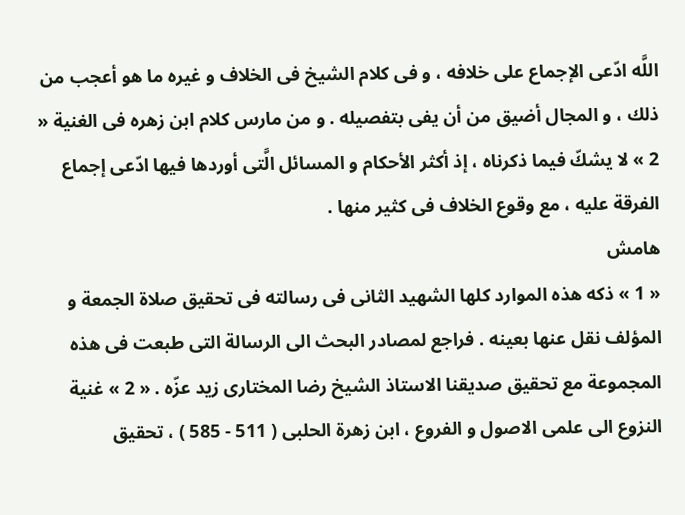اللَّه ادّعى الإجماع على خلافه ، و فى كلام الشيخ فى الخلاف و غيره ما هو أعجب من ذلك ، و المجال أضيق من أن يفى بتفصيله . و من مارس كلام ابن زهره فى الغنية « 2 » لا يشكّ فيما ذكرناه ، إذ أكثر الأحكام و المسائل الَّتى أوردها فيها ادّعى إجماع الفرقة عليه ، مع وقوع الخلاف فى كثير منها .
هامش
« 1 » ذكه هذه الموارد كلها الشهيد الثانى فى رسالته فى تحقيق صلاة الجمعة و المؤلف نقل عنها بعينه . فراجع لمصادر البحث الى الرسالة التى طبعت فى هذه المجموعة مع تحقيق صديقنا الاستاذ الشيخ رضا المختارى زيد عزّه . « 2 » غنية النزوع الى علمى الاصول و الفروع ، ابن زهرة الحلبى ( 511 - 585 ) ، تحقيق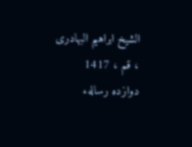الشيخ ابراهيم البهادرى ، قم ، 1417
دوازده رسالهء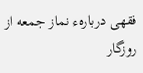فقهى دربارهء نماز جمعه از روزگار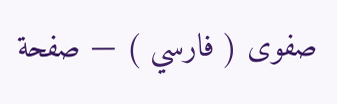صفوى ( فارسي ) — صفحة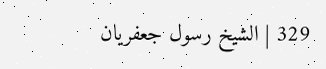329 | الشيخ رسول جعفريان